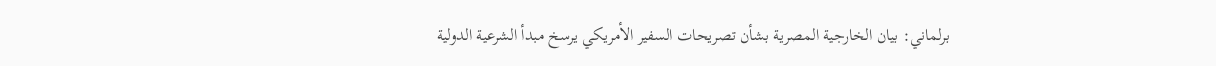برلماني: بيان الخارجية المصرية بشأن تصريحات السفير الأمريكي يرسخ مبدأ الشرعية الدولية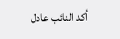أكد النائب عادل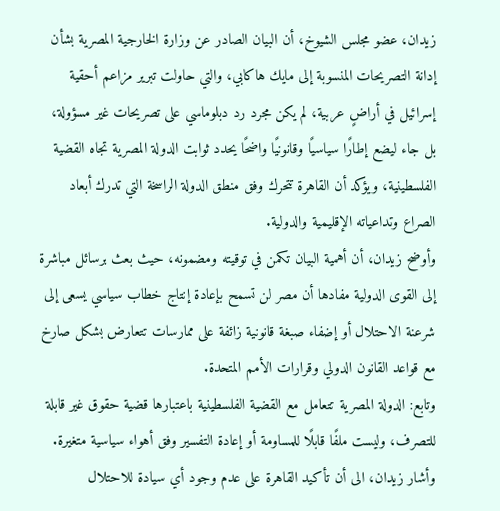زيدان، عضو مجلس الشيوخ، أن البيان الصادر عن وزارة الخارجية المصرية بشأن إدانة التصريحات المنسوبة إلى مايك هاكابي، والتي حاولت تبرير مزاعم أحقية إسرائيل في أراضٍ عربية، لم يكن مجرد رد دبلوماسي على تصريحات غير مسؤولة، بل جاء ليضع إطارًا سياسيًا وقانونيًا واضحًا يحدد ثوابت الدولة المصرية تجاه القضية الفلسطينية، ويؤكد أن القاهرة تتحرك وفق منطق الدولة الراسخة التي تدرك أبعاد الصراع وتداعياته الإقليمية والدولية.
وأوضح زيدان، أن أهمية البيان تكمن في توقيته ومضمونه، حيث بعث برسائل مباشرة إلى القوى الدولية مفادها أن مصر لن تسمح بإعادة إنتاج خطاب سياسي يسعى إلى شرعنة الاحتلال أو إضفاء صبغة قانونية زائفة على ممارسات تتعارض بشكل صارخ مع قواعد القانون الدولي وقرارات الأمم المتحدة.
وتابع: الدولة المصرية تتعامل مع القضية الفلسطينية باعتبارها قضية حقوق غير قابلة للتصرف، وليست ملفًا قابلًا للمساومة أو إعادة التفسير وفق أهواء سياسية متغيرة.
وأشار زيدان، الى أن تأكيد القاهرة على عدم وجود أي سيادة للاحتلال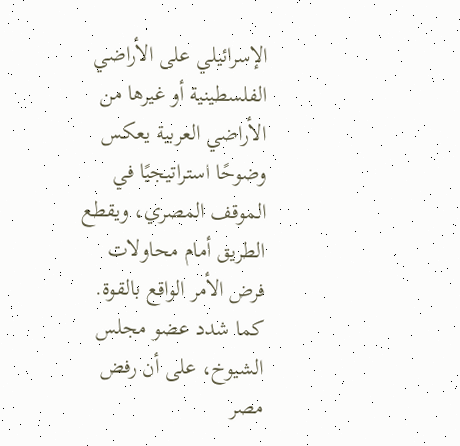الإسرائيلي على الأراضي الفلسطينية أو غيرها من الأراضي العربية يعكس وضوحًا استراتيجيًا في الموقف المصري، ويقطع الطريق أمام محاولات فرض الأمر الواقع بالقوة.
كما شدد عضو مجلس الشيوخ، على أن رفض مصر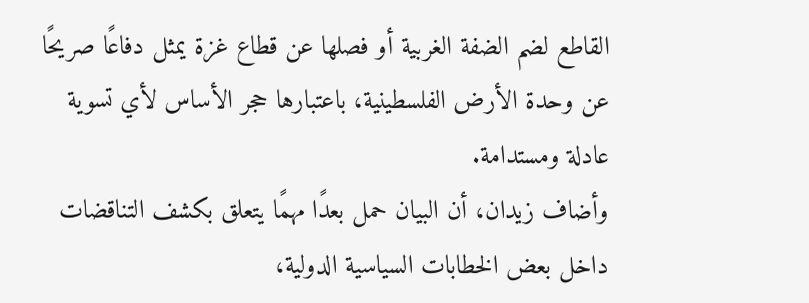القاطع لضم الضفة الغربية أو فصلها عن قطاع غزة يمثل دفاعًا صريحًا عن وحدة الأرض الفلسطينية، باعتبارها حجر الأساس لأي تسوية عادلة ومستدامة.
وأضاف زيدان، أن البيان حمل بعدًا مهمًا يتعلق بكشف التناقضات داخل بعض الخطابات السياسية الدولية،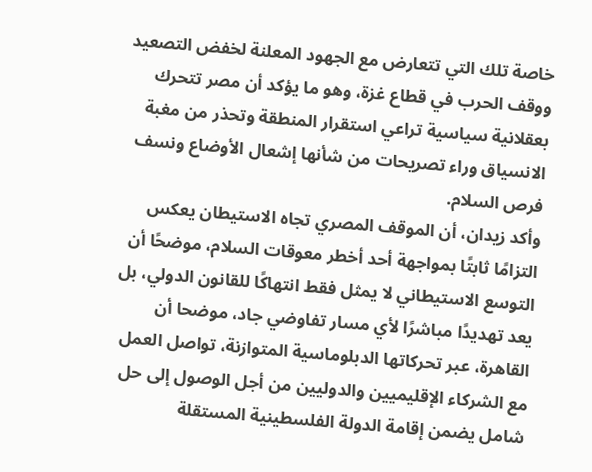خاصة تلك التي تتعارض مع الجهود المعلنة لخفض التصعيد ووقف الحرب في قطاع غزة، وهو ما يؤكد أن مصر تتحرك بعقلانية سياسية تراعي استقرار المنطقة وتحذر من مغبة الانسياق وراء تصريحات من شأنها إشعال الأوضاع ونسف فرص السلام.
وأكد زيدان، أن الموقف المصري تجاه الاستيطان يعكس التزامًا ثابتًا بمواجهة أحد أخطر معوقات السلام، موضحًا أن التوسع الاستيطاني لا يمثل فقط انتهاكًا للقانون الدولي، بل يعد تهديدًا مباشرًا لأي مسار تفاوضي جاد، موضحا أن القاهرة، عبر تحركاتها الدبلوماسية المتوازنة، تواصل العمل مع الشركاء الإقليميين والدوليين من أجل الوصول إلى حل شامل يضمن إقامة الدولة الفلسطينية المستقلة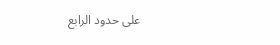على حدود الرابع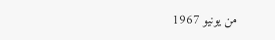من يونيو 1967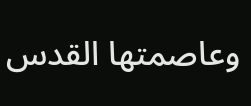وعاصمتها القدس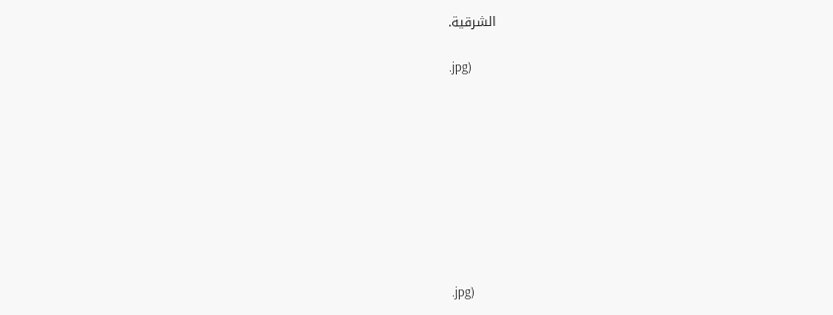الشرقية.

.jpg)









.jpg)